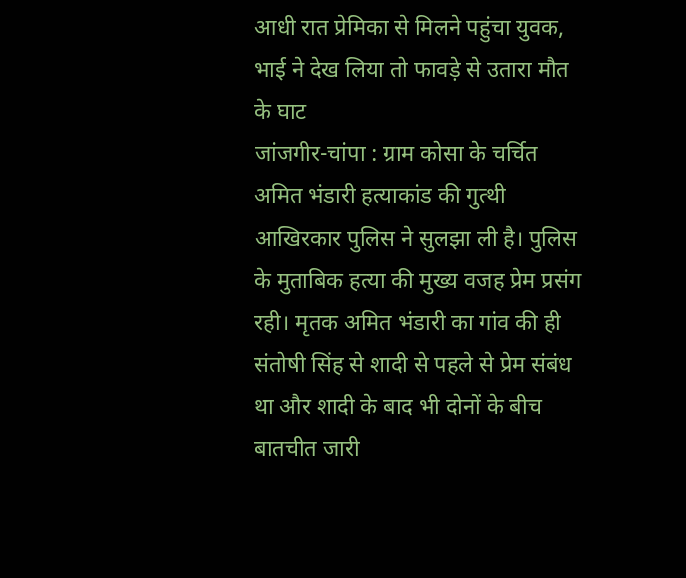आधी रात प्रेमिका से मिलने पहुंचा युवक, भाई ने देख लिया तो फावड़े से उतारा मौत के घाट
जांजगीर-चांपा : ग्राम कोसा के चर्चित अमित भंडारी हत्याकांड की गुत्थी आखिरकार पुलिस ने सुलझा ली है। पुलिस के मुताबिक हत्या की मुख्य वजह प्रेम प्रसंग रही। मृतक अमित भंडारी का गांव की ही संतोषी सिंह से शादी से पहले से प्रेम संबंध था और शादी के बाद भी दोनों के बीच बातचीत जारी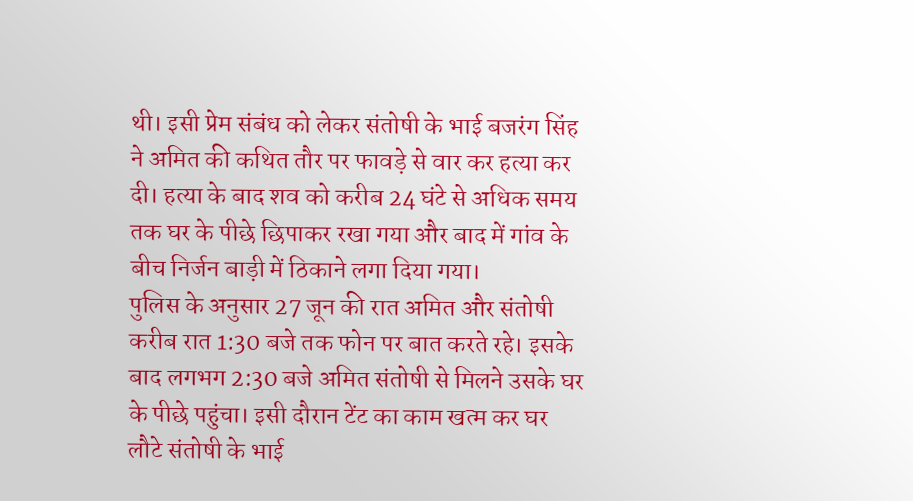थी। इसी प्रेम संबंध को लेकर संतोषी के भाई बजरंग सिंह ने अमित की कथित तौर पर फावड़े से वार कर हत्या कर दी। हत्या के बाद शव को करीब 24 घंटे से अधिक समय तक घर के पीछे छिपाकर रखा गया और बाद में गांव के बीच निर्जन बाड़ी में ठिकाने लगा दिया गया।
पुलिस के अनुसार 27 जून की रात अमित और संतोषी करीब रात 1:30 बजे तक फोन पर बात करते रहे। इसके बाद लगभग 2:30 बजे अमित संतोषी से मिलने उसके घर के पीछे पहुंचा। इसी दौरान टेंट का काम खत्म कर घर लौटे संतोषी के भाई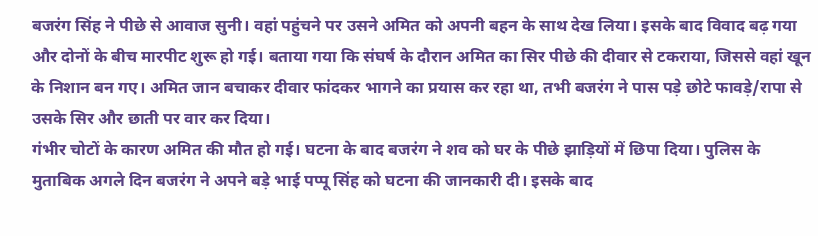बजरंग सिंह ने पीछे से आवाज सुनी। वहां पहुंचने पर उसने अमित को अपनी बहन के साथ देख लिया। इसके बाद विवाद बढ़ गया और दोनों के बीच मारपीट शुरू हो गई। बताया गया कि संघर्ष के दौरान अमित का सिर पीछे की दीवार से टकराया, जिससे वहां खून के निशान बन गए। अमित जान बचाकर दीवार फांदकर भागने का प्रयास कर रहा था, तभी बजरंग ने पास पड़े छोटे फावड़े/रापा से उसके सिर और छाती पर वार कर दिया।
गंभीर चोटों के कारण अमित की मौत हो गई। घटना के बाद बजरंग ने शव को घर के पीछे झाड़ियों में छिपा दिया। पुलिस के मुताबिक अगले दिन बजरंग ने अपने बड़े भाई पप्पू सिंह को घटना की जानकारी दी। इसके बाद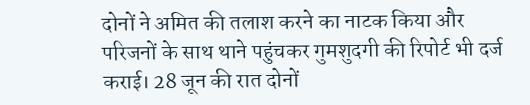दोनों ने अमित की तलाश करने का नाटक किया और परिजनों के साथ थाने पहुंचकर गुमशुदगी की रिपोर्ट भी दर्ज कराई। 28 जून की रात दोनों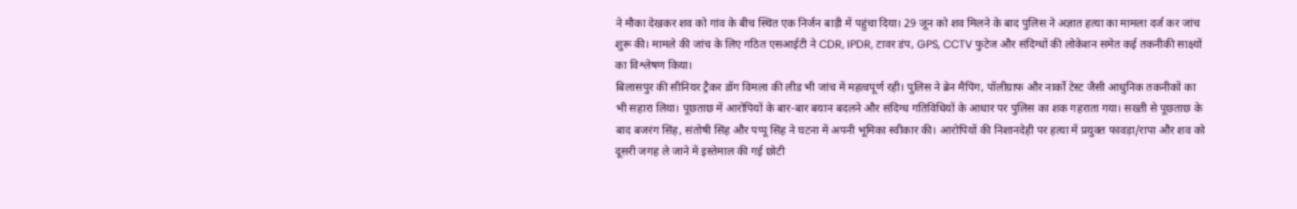ने मौका देखकर शव को गांव के बीच स्थित एक निर्जन बाड़ी में पहुंचा दिया। 29 जून को शव मिलने के बाद पुलिस ने अज्ञात हत्या का मामला दर्ज कर जांच शुरू की। मामले की जांच के लिए गठित एसआईटी ने CDR, IPDR, टावर डंप, GPS, CCTV फुटेज और संदिग्धों की लोकेशन समेत कई तकनीकी साक्ष्यों का विश्लेषण किया।
बिलासपुर की सीनियर ट्रैकर डॉग विमला की लीड भी जांच में महत्वपूर्ण रही। पुलिस ने ब्रेन मैपिंग, पॉलीग्राफ और नार्को टेस्ट जैसी आधुनिक तकनीकों का भी सहारा लिया। पूछताछ में आरोपियों के बार-बार बयान बदलने और संदिग्ध गतिविधियों के आधार पर पुलिस का शक गहराता गया। सख्ती से पूछताछ के बाद बजरंग सिंह, संतोषी सिंह और पप्पू सिंह ने घटना में अपनी भूमिका स्वीकार की। आरोपियों की निशानदेही पर हत्या में प्रयुक्त फावड़ा/रापा और शव को दूसरी जगह ले जाने में इस्तेमाल की गई छोटी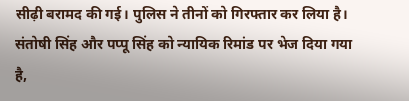सीढ़ी बरामद की गई। पुलिस ने तीनों को गिरफ्तार कर लिया है। संतोषी सिंह और पप्पू सिंह को न्यायिक रिमांड पर भेज दिया गया है,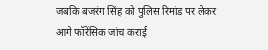जबकि बजरंग सिंह को पुलिस रिमांड पर लेकर आगे फॉरेंसिक जांच कराई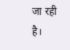जा रही है।